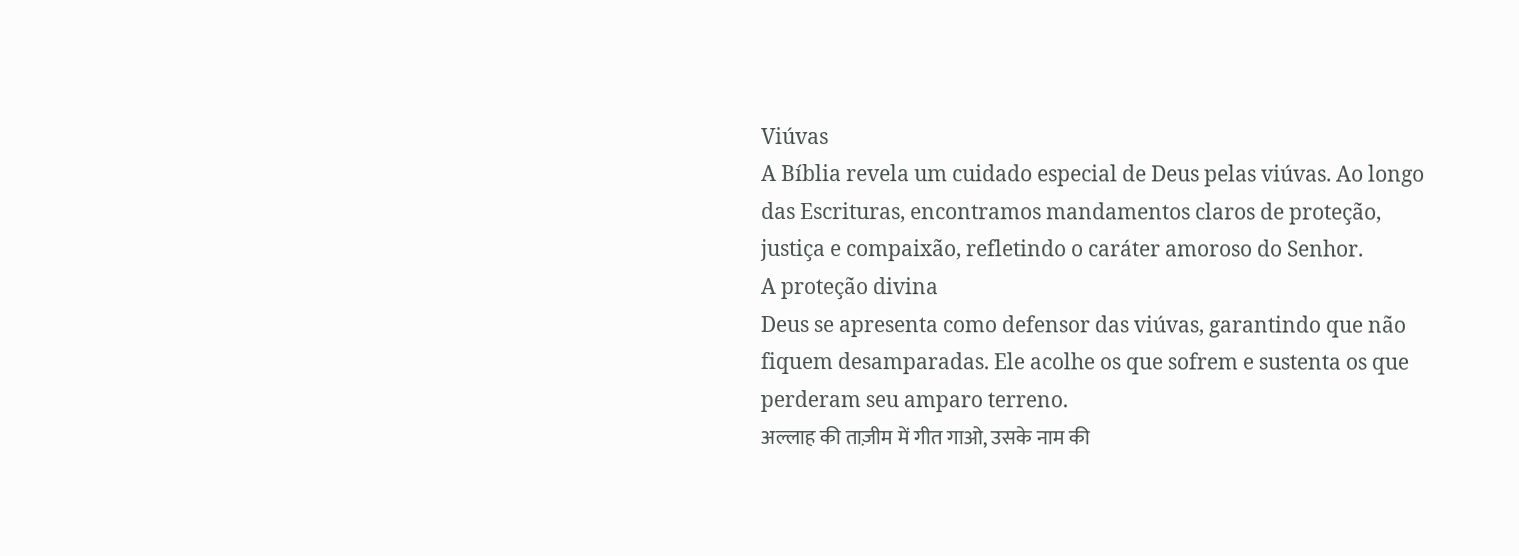Viúvas
A Bíblia revela um cuidado especial de Deus pelas viúvas. Ao longo das Escrituras, encontramos mandamentos claros de proteção, justiça e compaixão, refletindo o caráter amoroso do Senhor.
A proteção divina
Deus se apresenta como defensor das viúvas, garantindo que não fiquem desamparadas. Ele acolhe os que sofrem e sustenta os que perderam seu amparo terreno.
अल्लाह की ताज़ीम में गीत गाओ, उसके नाम की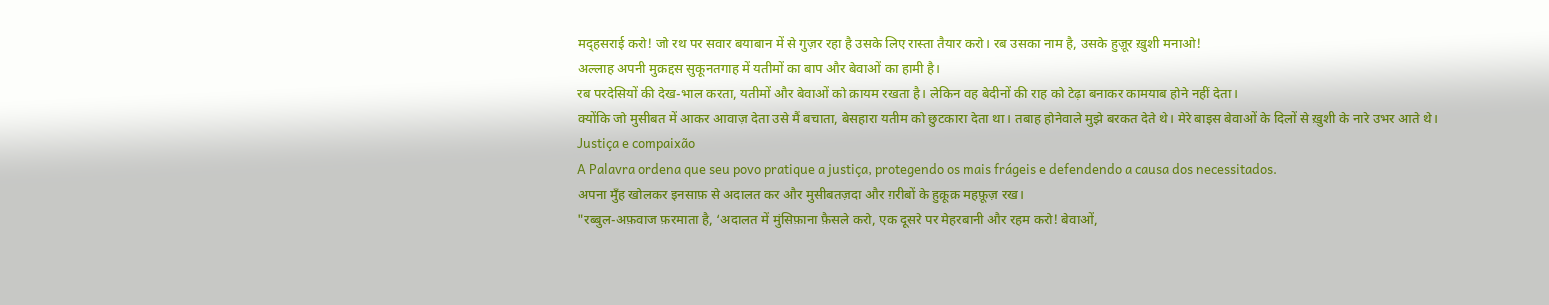मद्हसराई करो! जो रथ पर सवार बयाबान में से गुज़र रहा है उसके लिए रास्ता तैयार करो। रब उसका नाम है, उसके हुज़ूर ख़ुशी मनाओ!
अल्लाह अपनी मुक़द्दस सुकूनतगाह में यतीमों का बाप और बेवाओं का हामी है।
रब परदेसियों की देख-भाल करता, यतीमों और बेवाओं को क़ायम रखता है। लेकिन वह बेदीनों की राह को टेढ़ा बनाकर कामयाब होने नहीं देता।
क्योंकि जो मुसीबत में आकर आवाज़ देता उसे मैं बचाता, बेसहारा यतीम को छुटकारा देता था। तबाह होनेवाले मुझे बरकत देते थे। मेरे बाइस बेवाओं के दिलों से ख़ुशी के नारे उभर आते थे।
Justiça e compaixão
A Palavra ordena que seu povo pratique a justiça, protegendo os mais frágeis e defendendo a causa dos necessitados.
अपना मुँह खोलकर इनसाफ़ से अदालत कर और मुसीबतज़दा और ग़रीबों के हुक़ूक़ महफ़ूज़ रख।
"रब्बुल-अफ़वाज फ़रमाता है, ‘अदालत में मुंसिफ़ाना फ़ैसले करो, एक दूसरे पर मेहरबानी और रहम करो! बेवाओं,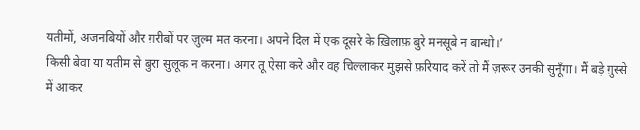यतीमों, अजनबियों और ग़रीबों पर ज़ुल्म मत करना। अपने दिल में एक दूसरे के ख़िलाफ़ बुरे मनसूबे न बान्धो।’
किसी बेवा या यतीम से बुरा सुलूक न करना। अगर तू ऐसा करे और वह चिल्लाकर मुझसे फ़रियाद करें तो मैं ज़रूर उनकी सुनूँगा। मैं बड़े ग़ुस्से में आकर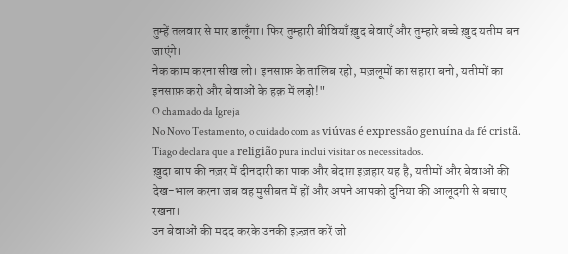तुम्हें तलवार से मार डालूँगा। फिर तुम्हारी बीवियाँ ख़ुद बेवाएँ और तुम्हारे बच्चे ख़ुद यतीम बन जाएंगे।
नेक काम करना सीख लो। इनसाफ़ के तालिब रहो, मज़लूमों का सहारा बनो, यतीमों का इनसाफ़ करो और बेवाओं के हक़ में लड़ो!"
O chamado da Igreja
No Novo Testamento, o cuidado com as viúvas é expressão genuína da fé cristã. Tiago declara que a religião pura inclui visitar os necessitados.
ख़ुदा बाप की नज़र में दीनदारी का पाक और बेदाग़ इज़हार यह है, यतीमों और बेवाओं की देख-भाल करना जब वह मुसीबत में हों और अपने आपको दुनिया की आलूदगी से बचाए रखना।
उन बेवाओं की मदद करके उनकी इज़्ज़त करें जो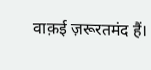वाक़ई ज़रूरतमंद हैं।